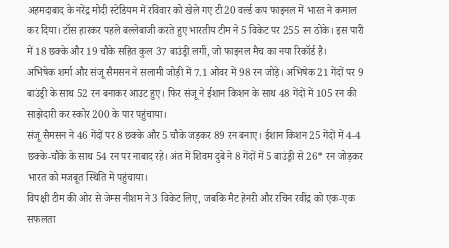अहमदाबाद के नरेंद्र मोदी स्टेडियम में रविवार को खेले गए टी20 वर्ल्ड कप फाइनल में भारत ने कमाल कर दिया। टॉस हारकर पहले बल्लेबाजी करते हुए भारतीय टीम ने 5 विकेट पर 255 रन ठोके। इस पारी में 18 छक्के और 19 चौके सहित कुल 37 बाउंड्री लगीं, जो फाइनल मैच का नया रिकॉर्ड है।
अभिषेक शर्मा और संजू सैमसन ने सलामी जोड़ी में 7.1 ओवर में 98 रन जोड़े। अभिषेक 21 गेंदों पर 9 बाउंड्री के साथ 52 रन बनाकर आउट हुए। फिर संजू ने ईशान किशन के साथ 48 गेंदों में 105 रन की साझेदारी कर स्कोर 200 के पार पहुंचाया।
संजू सैमसन ने 46 गेंदों पर 8 छक्के और 5 चौके जड़कर 89 रन बनाए। ईशान किशन 25 गेंदों में 4-4 छक्के-चौके के साथ 54 रन पर नाबाद रहे। अंत में शिवम दुबे ने 8 गेंदों में 5 बाउंड्री से 26* रन जोड़कर भारत को मजबूत स्थिति में पहुंचाया।
विपक्षी टीम की ओर से जेम्स नीशम ने 3 विकेट लिए, जबकि मैट हेनरी और रचिन रवींद्र को एक-एक सफलता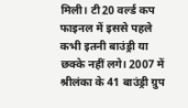मिली। टी20 वर्ल्ड कप फाइनल में इससे पहले कभी इतनी बाउंड्री या छक्के नहीं लगे। 2007 में श्रीलंका के 41 बाउंड्री ग्रुप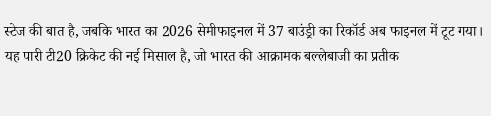स्टेज की बात है, जबकि भारत का 2026 सेमीफाइनल में 37 बाउंड्री का रिकॉर्ड अब फाइनल में टूट गया।
यह पारी टी20 क्रिकेट की नई मिसाल है, जो भारत की आक्रामक बल्लेबाजी का प्रतीक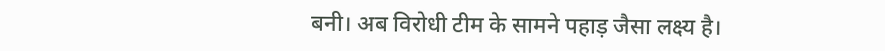बनी। अब विरोधी टीम के सामने पहाड़ जैसा लक्ष्य है।